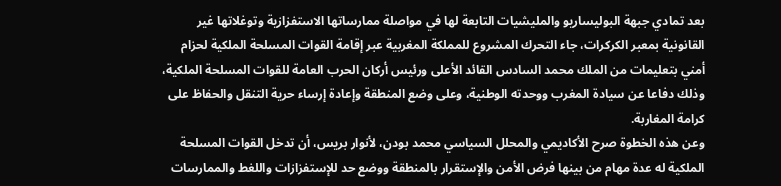بعد تمادي جبهة البوليساريو والمليشيات التابعة لها في مواصلة ممارساتها الاستفزازية وتوغلاتها غير القانونية بمعبر الكركرات، جاء التحرك المشروع للمملكة المغربية عبر إقامة القوات المسلحة الملكية لحزام أمني بتعليمات من الملك محمد السادس القائد الأعلى ورئيس أركان الحرب العامة للقوات المسلحة الملكية، وذلك دفاعا عن سيادة المغرب ووحدته الوطنية، وعلى وضع المنطقة وإعادة إرساء حرية التنقل والحفاظ على كرامة المغاربة.
وعن هذه الخطوة صرح الأكاديمي والمحلل السياسي محمد بودن، لأنوار بريس، أن تدخل القوات المسلحة الملكية له عدة مهام من بينها فرض الأمن والإستقرار بالمنطقة ووضع حد للإستفزازات واللغط والممارسات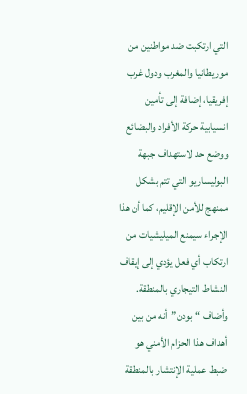التي ارتكبت ضد مواطنين من موريطانيا والمغرب ودول غرب إفريقيا، إضافة إلى تأمين انسيابية حركة الأفراد والبضائع ووضع حد لاستهداف جبهة البوليساريو التي تتم بشكل ممنهج للأمن الإقليم، كما أن هذا الإجراء سيمنع الميليشيات من ارتكاب أي فعل يؤدي إلى إيقاف النشاط التيجاري بالمنطقة.
وأضاف “بودن”أنه من بين أهداف هذا الحزام الأمني هو ضبط عملية الإنتشار بالمنطقة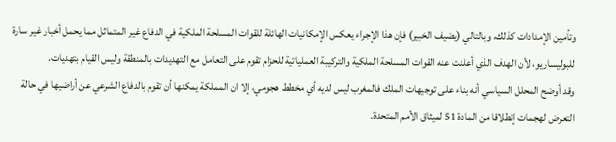وتأمين الإمدادات كذلك، وبالتالي (يضيف الخبير) فإن هذا الإجراء يعكس الإمكانيات الهائلة للقوات المسلحة الملكية في الدفاع غير المتماثل مما يحمل أخبار غير سارة للبوليساريو، لأن الهدف الذي أعلنت عنه القوات المسلحة الملكية والتركيبة العملياتية للحزام تقوم على التعامل مع التهديدات بالمنطقة وليس القيام بتهديات.
وقد أوضح المحلل السياسي أنه بناء على توجيهات الملك فالمغرب ليس لديه أي مخطط هجومي، إلا ان المملكة يمكنها أن تقوم بالدفاع الشرعي عن أراضيها في حالة التعرض لهجمات إنطلاقا من المادة 51 لميثاق الأمم المتحدة.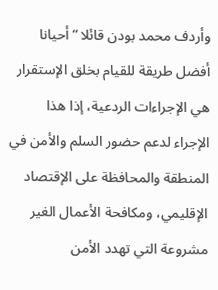وأردف محمد بودن قائلا “أحيانا أفضل طريقة للقيام بخلق الإستقرار هي الإجراءات الردعية، إذا هذا الإجراء لدعم حضور السلم والأمن في المنطقة والمحافظة على الإقتصاد الإقليمي، ومكافحة الأعمال الغير مشروعة التي تهدد الأمن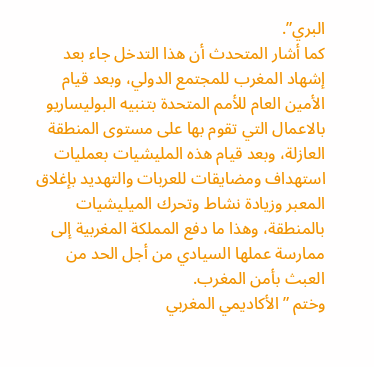البري”.
كما أشار المتحدث أن هذا التدخل جاء بعد إشهاد المغرب للمجتمع الدولي، وبعد قيام الأمين العام للأمم المتحدة بتنبيه البوليساريو بالاعمال التي تقوم بها على مستوى المنطقة العازلة، وبعد قيام هذه المليشيات بعمليات استهداف ومضايقات للعربات والتهديد بإغلاق المعبر وزيادة نشاط وتحرك الميليشيات بالمنطقة، وهذا ما دفع المملكة المغربية إلى ممارسة عملها السيادي من أجل الحد من العبث بأمن المغرب.
وختم ” الأكاديمي المغربي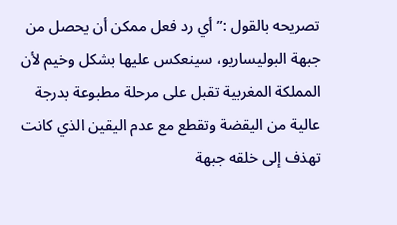تصريحه بالقول :” أي رد فعل ممكن أن يحصل من جبهة البوليساريو، سينعكس عليها بشكل وخيم لأن المملكة المغربية تقبل على مرحلة مطبوعة بدرجة عالية من اليقضة وتقطع مع عدم اليقين الذي كانت تهذف إلى خلقه جبهة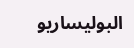البوليساريو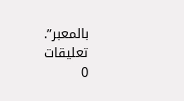بالمعبر”.
تعليقات
0